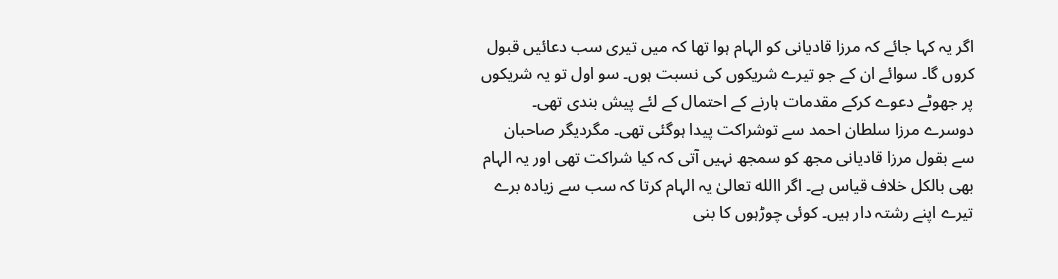اگر یہ کہا جائے کہ مرزا قادیانی کو الہام ہوا تھا کہ میں تیری سب دعائیں قبول کروں گا۔ سوائے ان کے جو تیرے شریکوں کی نسبت ہوں۔ سو اول تو یہ شریکوں پر جھوٹے دعوے کرکے مقدمات ہارنے کے احتمال کے لئے پیش بندی تھی۔ دوسرے مرزا سلطان احمد سے توشراکت پیدا ہوگئی تھی۔ مگردیگر صاحبان سے بقول مرزا قادیانی مجھ کو سمجھ نہیں آتی کہ کیا شراکت تھی اور یہ الہام بھی بالکل خلاف قیاس ہے۔ اگر االله تعالیٰ یہ الہام کرتا کہ سب سے زیادہ برے تیرے اپنے رشتہ دار ہیں۔ کوئی چوڑہوں کا بنی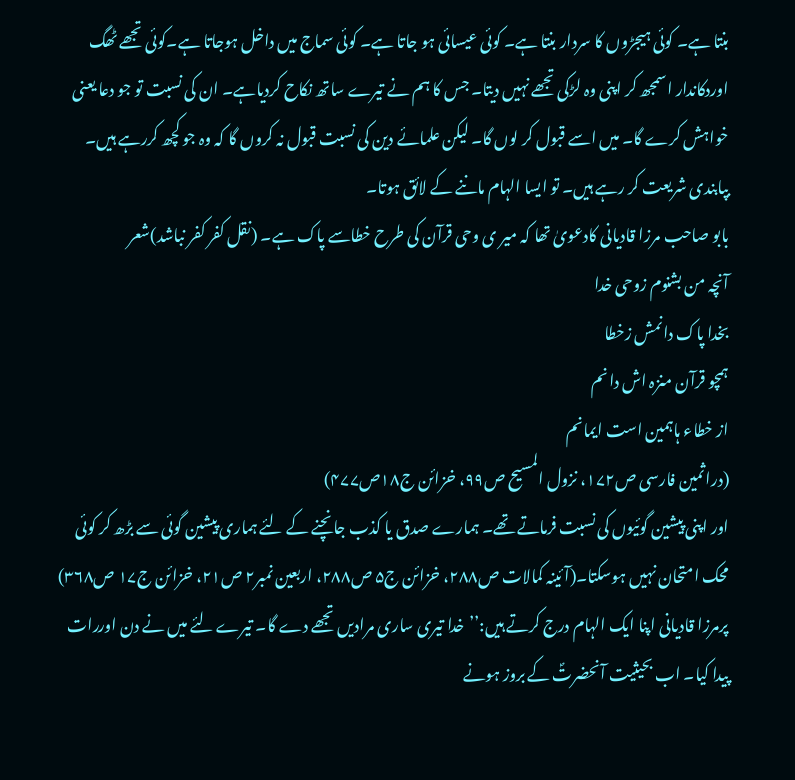بنتا ہے۔ کوئی ہیجڑوں کا سردار بنتا ہے۔ کوئی عیسائی ہو جاتا ہے۔ کوئی سماج میں داخل ہوجاتا ہے۔کوئی تجھے ٹھگ اوردکاندار اسمجھ کر اپنی وہ لڑکی تجھے نہیں دیتا۔ جس کا ہم نے تیرے ساتھ نکاح کردیاہے۔ ان کی نسبت تو جو دعا یعنی خواہش کرے گا۔ میں اسے قبول کر لوں گا۔ لیکن علمائے دین کی نسبت قبول نہ کروں گا کہ وہ جو کچھ کررہے ہیں۔ بپابندی شریعت کر رہے ہیں۔ تو ایسا الہام ماننے کے لائق ہوتا۔
بابو صاحب مرزا قادیانی کادعویٰ تھا کہ میر ی وحی قرآن کی طرح خطاسے پاک ہے۔ (نقل کفر کفر نباشد)شعر
آنچہ من بشنوم زوحی خدا
بخدا پاک دانمش زخطا
ہمچو قرآن منزہ اش دانم
از خطاء ہاہمین است ایمانم
(دراثمین فارسی ص۱۷۲، نزول المسیح ص۹۹، خزائن ج۱۸ص۴۷۷)
اور اپنی پیشین گوئیوں کی نسبت فرماتے تھے۔ ہمارے صدق یا کذب جانچنے کے لئے ہماری پیشین گوئی سے بڑھ کر کوئی محک امتحان نہیں ہوسکتا۔(آئینہ کمالات ص۲۸۸، خزائن ج۵ ص۲۸۸، اربعین نمبر۲ ص۲۱، خزائن ج۱۷ ص۳۶۸) پرمرزا قادیانی اپنا ایک الہام درج کرتے ہیں:’’خدا تیری ساری مرادیں تجھے دے گا۔ تیرے لئے میں نے دن اوررات پیدا کیا۔ اب بحیثیت آنحضرتؐ کے بروز ہونے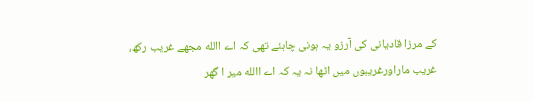کے مرزا قادیانی کی آرزو یہ ہونی چاہئے تھی کہ اے االله مجھے غریب رکھ، غریب ماراورغریبوں میں اٹھا نہ یہ کہ اے االله میر ا گھر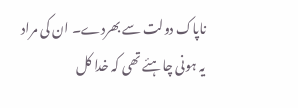ناپاک دولت سے بھردے۔ ان کی مراد یہ ہونی چاہئے تھی کہ خدا کل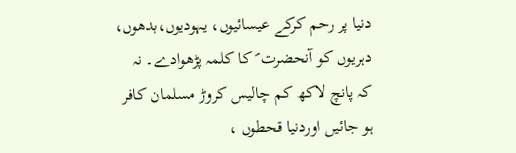دنیا پر رحم کرکے عیسائیوں، یہودیوں،بدھوں، دہریوں کو آنحضرت ؐ کا کلمہ پڑھوادے۔ نہ کہ پانچ لاکھ کم چالیس کروڑ مسلمان کافر ہو جائیں اوردنیا قحطوں ،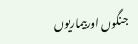جنگوں اوربیماریوں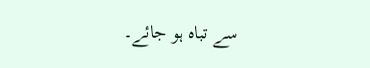سے تباہ ہو جائے۔